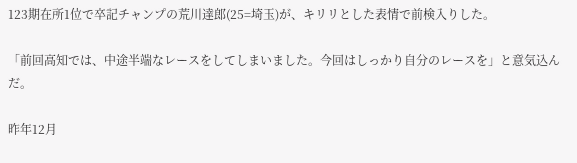123期在所1位で卒記チャンプの荒川達郎(25=埼玉)が、キリリとした表情で前検入りした。

「前回高知では、中途半端なレースをしてしまいました。今回はしっかり自分のレースを」と意気込んだ。

昨年12月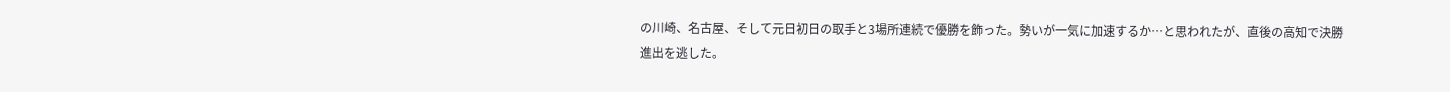の川崎、名古屋、そして元日初日の取手と3場所連続で優勝を飾った。勢いが一気に加速するか…と思われたが、直後の高知で決勝進出を逃した。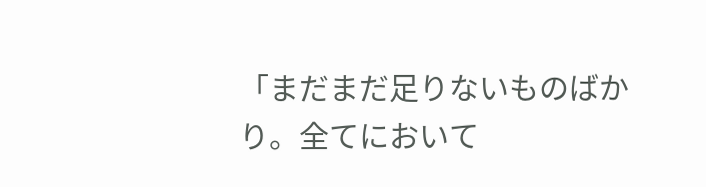「まだまだ足りないものばかり。全てにおいて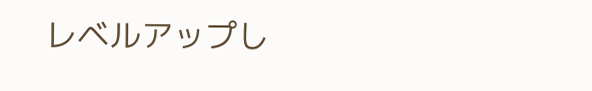レベルアップし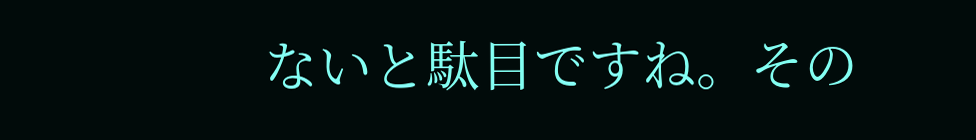ないと駄目ですね。その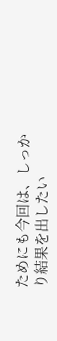ためにも今回は、しっかり結果を出したい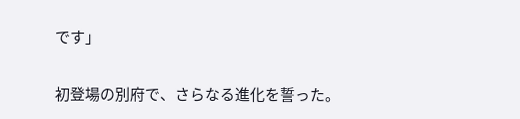です」

初登場の別府で、さらなる進化を誓った。